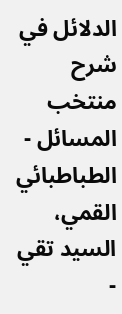الدلائل في شرح منتخب المسائل - الطباطبائي القمي، السید تقي -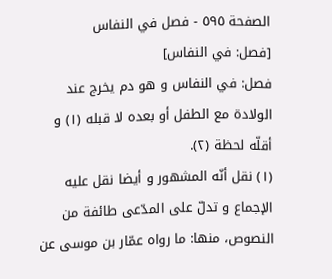الصفحة ٥٩٥ - فصل في النفاس
[فصل: في النفاس]
فصل: في النفاس و هو دم يخرج عند الولادة مع الطفل أو بعده لا قبله (١) و أقلّه لحظة (٢).
(١) نقل أنّه المشهور و أيضا نقل عليه الإجماع و تدلّ على المدّعى طائفة من النصوص، منها: ما رواه عمّار بن موسى عن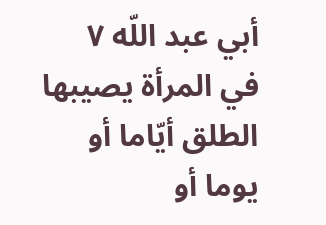أبي عبد اللّه ٧ في المرأة يصيبها الطلق أيّاما أو يوما أو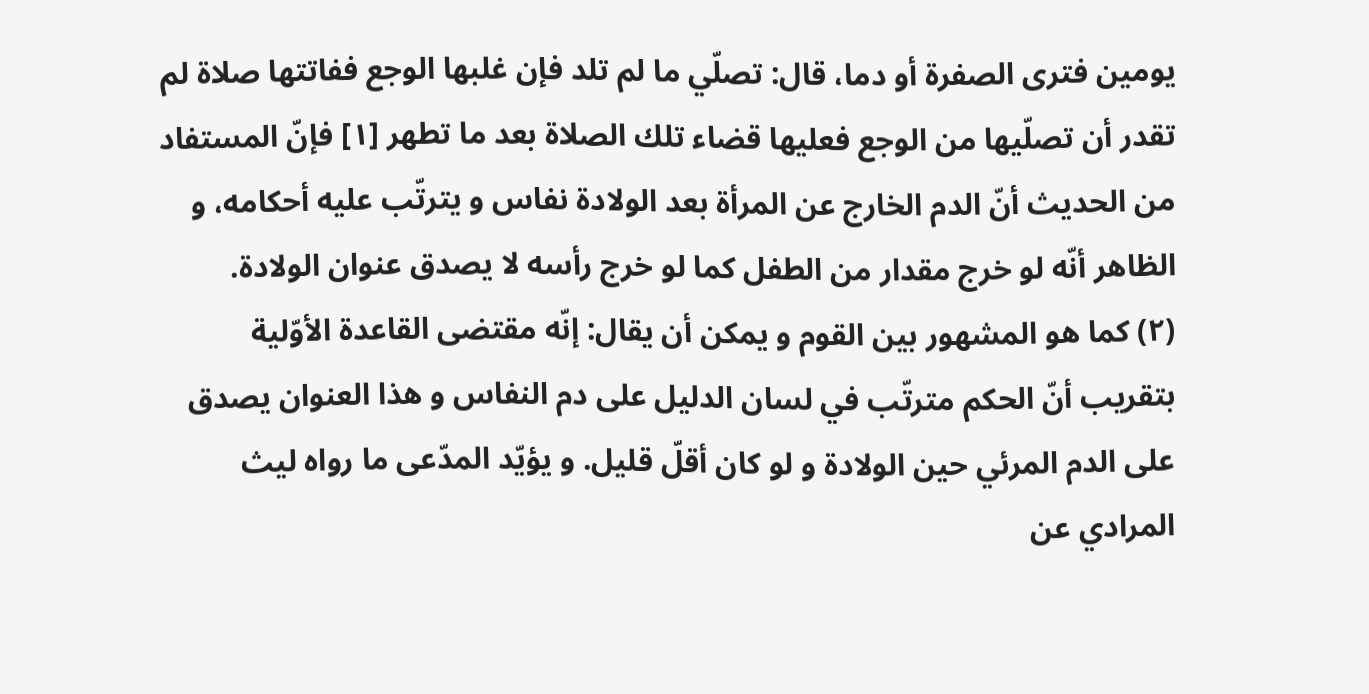يومين فترى الصفرة أو دما، قال: تصلّي ما لم تلد فإن غلبها الوجع ففاتتها صلاة لم تقدر أن تصلّيها من الوجع فعليها قضاء تلك الصلاة بعد ما تطهر [١] فإنّ المستفاد من الحديث أنّ الدم الخارج عن المرأة بعد الولادة نفاس و يترتّب عليه أحكامه، و الظاهر أنّه لو خرج مقدار من الطفل كما لو خرج رأسه لا يصدق عنوان الولادة.
(٢) كما هو المشهور بين القوم و يمكن أن يقال: إنّه مقتضى القاعدة الأوّلية بتقريب أنّ الحكم مترتّب في لسان الدليل على دم النفاس و هذا العنوان يصدق على الدم المرئي حين الولادة و لو كان أقلّ قليل. و يؤيّد المدّعى ما رواه ليث المرادي عن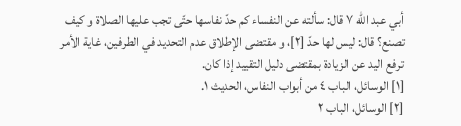أبي عبد اللّه ٧ قال: سألته عن النفساء كم حدّ نفاسها حتّى تجب عليها الصلاة و كيف تصنع؟ قال: ليس لها حدّ [٢]، و مقتضى الإطلاق عدم التحديد في الطرفين، غاية الأمر ترفع اليد عن الزيادة بمقتضى دليل التقييد إذا كان.
[١] الوسائل، الباب ٤ من أبواب النفاس، الحديث ١.
[٢] الوسائل، الباب ٢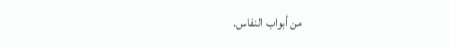من أبواب النفاس.